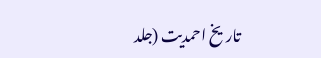تاریخ احمدیت (جلد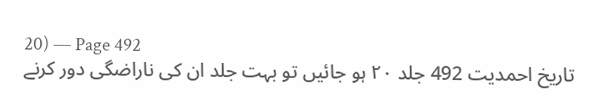20) — Page 492
تاریخ احمدیت 492 جلد ۲۰ ہو جائیں تو بہت جلد ان کی ناراضگی دور کرنے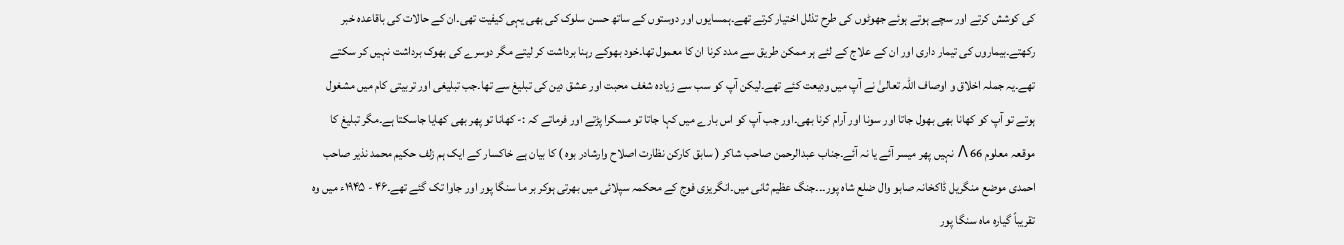کی کوشش کرتے اور سچے ہوتے ہوئے جھوٹوں کی طرح تذلل اختیار کرتے تھے۔ہمسایوں اور دوستوں کے ساتھ حسن سلوک کی بھی یہی کیفیت تھی۔ان کے حالات کی باقاعدہ خبر رکھتے۔بیماروں کی تیمار داری اور ان کے علاج کے لئے ہر ممکن طریق سے مدد کرنا ان کا معمول تھا۔خود بھوکے رہنا برداشت کر لیتے مگر دوسرے کی بھوک برداشت نہیں کر سکتے تھے۔یہ جملہ اخلاق و اوصاف اللہ تعالیٰ نے آپ میں ودیعت کئے تھے۔لیکن آپ کو سب سے زیادہ شغف محبت اور عشق دین کی تبلیغ سے تھا۔جب تبلیغی اور تربیتی کام میں مشغول ہوتے تو آپ کو کھانا بھی بھول جاتا اور سونا اور آرام کرنا بھی۔اور جب آپ کو اس بارے میں کہا جاتا تو مسکرا پڑتے اور فرماتے کہ :- کھانا تو پھر بھی کھایا جاسکتا ہے۔مگر تبلیغ کا موقعہ معلوم 66 Λ نہیں پھر میسر آئے یا نہ آئے۔جناب عبدالرحمن صاحب شاکر ( سابق کارکن نظارت اصلاح وارشادر بوہ ) کا بیان ہے خاکسار کے ایک ہم زلف حکیم محمد نذیر صاحب احمدی موضع منگریل ڈاکخانہ صابو وال ضلع شاہ پور۔۔۔جنگ عظیم ثانی میں۔انگریزی فوج کے محکمہ سپلائی میں بھرتی ہوکر بر ما سنگا پور اور جاوا تک گئے تھے۔۴۶ - ۱۹۴۵ء میں وہ تقریباً گیارہ ماہ سنگا پور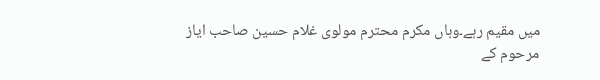میں مقیم رہے۔وہاں مکرم محترم مولوی غلام حسین صاحب ایاز مرحوم کے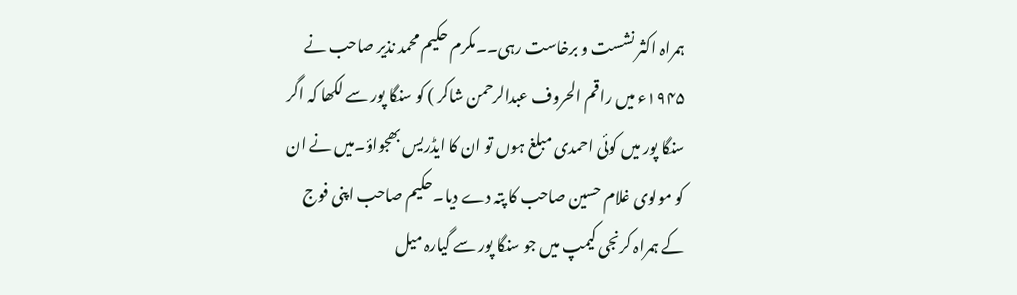ہمراہ اکثر نشست و برخاست رہی۔۔مکرم حکیم محمد نذیر صاحب نے ۱۹۴۵ء میں راقم الحروف عبدالرحمن شاکر ) کو سنگا پور سے لکھا کہ اگر سنگا پور میں کوئی احمدی مبلغ ہوں تو ان کا ایڈریس بھجواؤ۔میں نے ان کو مولوی غلام حسین صاحب کا پتہ دے دیا۔حکیم صاحب اپنی فوج کے ہمراہ کرنجی کیمپ میں جو سنگا پور سے گیارہ میل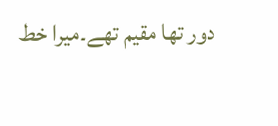دور تھا مقیم تھے۔میرا خط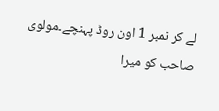لے کر نمبر 1 اون روڈ پہنچے۔مولوی صاحب کو میرا